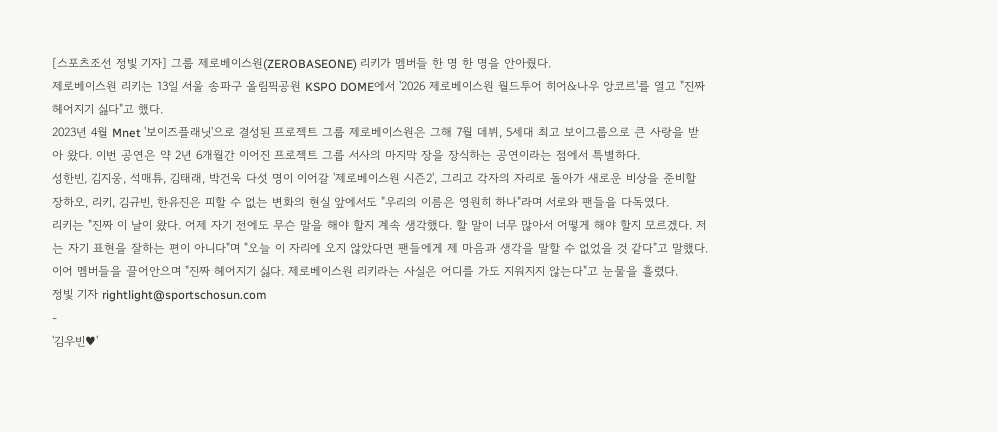[스포츠조선 정빛 기자] 그룹 제로베이스원(ZEROBASEONE) 리키가 멤버들 한 명 한 명을 안아줬다.
제로베이스원 리키는 13일 서울 송파구 올림픽공원 KSPO DOME에서 '2026 제로베이스원 월드투어 히어&나우 앙코르'를 열고 "진짜 헤어지기 싫다"고 했다.
2023년 4월 Mnet '보이즈플래닛'으로 결성된 프로젝트 그룹 제로베이스원은 그해 7월 데뷔, 5세대 최고 보이그룹으로 큰 사랑을 받아 왔다. 이번 공연은 약 2년 6개월간 이어진 프로젝트 그룹 서사의 마지막 장을 장식하는 공연이라는 점에서 특별하다.
성한빈, 김지웅, 석매튜, 김태래, 박건욱 다섯 명이 이어갈 '제로베이스원 시즌2', 그리고 각자의 자리로 돌아가 새로운 비상을 준비할 장하오, 리키, 김규빈, 한유진은 피할 수 없는 변화의 현실 앞에서도 "우리의 이름은 영원히 하나"라며 서로와 팬들을 다독였다.
리키는 "진짜 이 날이 왔다. 어제 자기 전에도 무슨 말을 해야 할지 계속 생각했다. 할 말이 너무 많아서 어떻게 해야 할지 모르겠다. 저는 자기 표현을 잘하는 편이 아니다"며 "오늘 이 자리에 오지 않았다면 팬들에게 제 마음과 생각을 말할 수 없었을 것 같다"고 말했다.
이어 멤버들을 끌어안으며 "진짜 헤어지기 싫다. 제로베이스원 리키라는 사실은 어디를 가도 지워지지 않는다"고 눈물을 흘렸다.
정빛 기자 rightlight@sportschosun.com
-
'김우빈♥'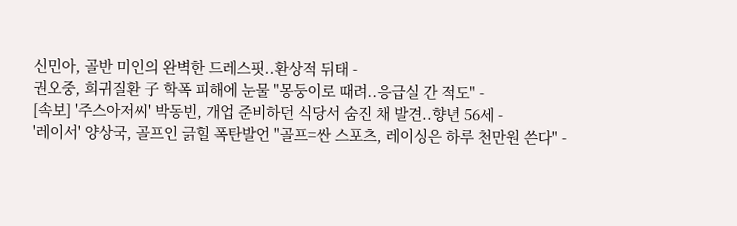신민아, 골반 미인의 완벽한 드레스핏..환상적 뒤태 -
권오중, 희귀질환 子 학폭 피해에 눈물 "몽둥이로 때려..응급실 간 적도" -
[속보] '주스아저씨' 박동빈, 개업 준비하던 식당서 숨진 채 발견..향년 56세 -
'레이서' 양상국, 골프인 긁힐 폭탄발언 "골프=싼 스포츠, 레이싱은 하루 천만원 쓴다" -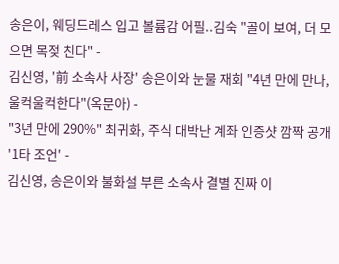송은이, 웨딩드레스 입고 볼륨감 어필..김숙 "골이 보여, 더 모으면 목젖 친다" -
김신영, '前 소속사 사장' 송은이와 눈물 재회 "4년 만에 만나, 울컥울컥한다"(옥문아) -
"3년 만에 290%" 최귀화, 주식 대박난 계좌 인증샷 깜짝 공개 '1타 조언' -
김신영, 송은이와 불화설 부른 소속사 결별 진짜 이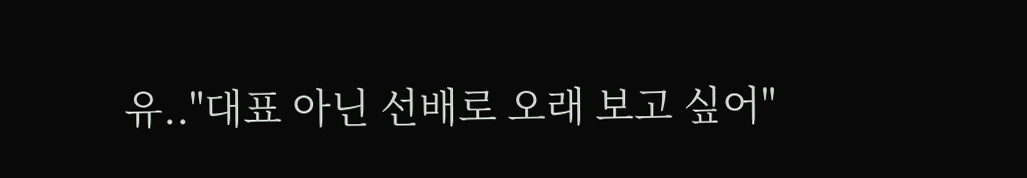유.."대표 아닌 선배로 오래 보고 싶어"